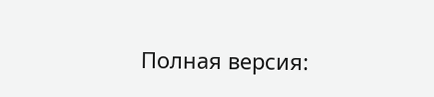Полная версия: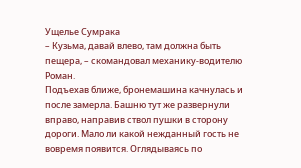Ущелье Сумрака
– Кузьма, давай влево, там должна быть пещера, – скомандовал механику-водителю Роман.
Подъехав ближе, бронемашина качнулась и после замерла. Башню тут же развернули вправо, направив ствол пушки в сторону дороги. Мало ли какой нежданный гость не вовремя появится. Оглядываясь по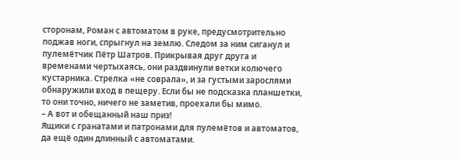сторонам, Роман с автоматом в руке, предусмотрительно поджав ноги, спрыгнул на землю. Следом за ним сиганул и пулемётчик Пётр Шатров. Прикрывая друг друга и временами чертыхаясь, они раздвинули ветки колючего кустарника. Стрелка «не соврала», и за густыми зарослями обнаружили вход в пещеру. Если бы не подсказка планшетки, то они точно, ничего не заметив, проехали бы мимо.
– А вот и обещанный наш приз!
Ящики с гранатами и патронами для пулемётов и автоматов, да ещё один длинный с автоматами.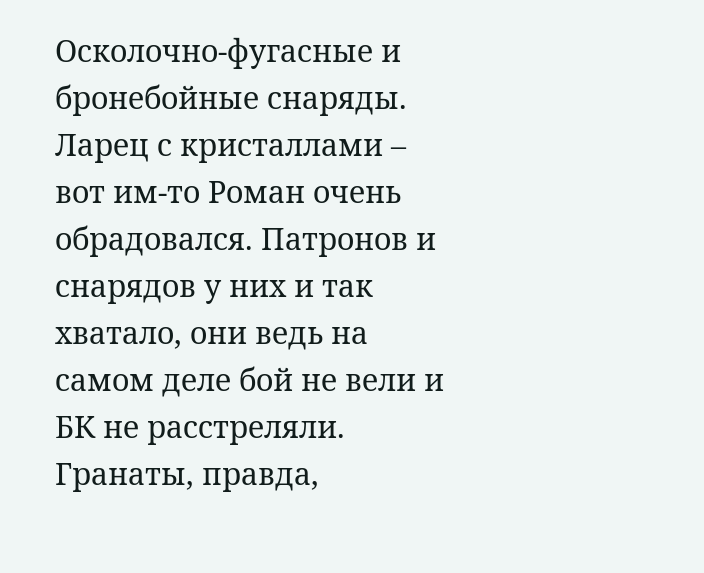Осколочно-фугасные и бронебойные снаряды. Ларец с кристаллами – вот им-то Роман очень обрадовался. Патронов и снарядов у них и так хватало, они ведь на самом деле бой не вели и БК не расстреляли. Гранаты, правда,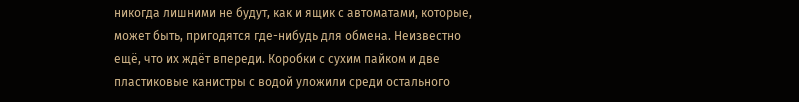никогда лишними не будут, как и ящик с автоматами, которые, может быть, пригодятся где-нибудь для обмена. Неизвестно ещё, что их ждёт впереди. Коробки с сухим пайком и две пластиковые канистры с водой уложили среди остального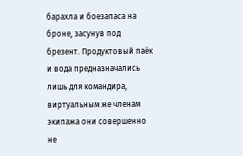барахла и боезапаса на броне, засунув под брезент. Продуктовый паёк и вода предназначались лишь для командира, виртуальным же членам экипажа они совершенно не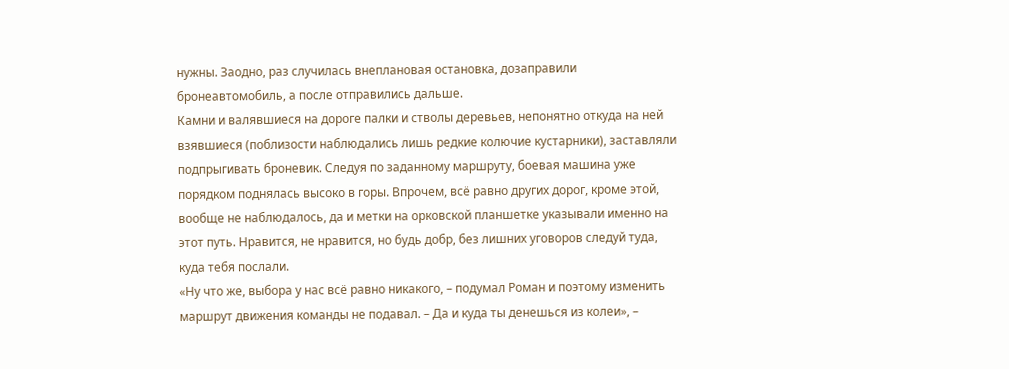нужны. Заодно, раз случилась внеплановая остановка, дозаправили бронеавтомобиль, а после отправились дальше.
Камни и валявшиеся на дороге палки и стволы деревьев, непонятно откуда на ней взявшиеся (поблизости наблюдались лишь редкие колючие кустарники), заставляли подпрыгивать броневик. Следуя по заданному маршруту, боевая машина уже порядком поднялась высоко в горы. Впрочем, всё равно других дорог, кроме этой, вообще не наблюдалось, да и метки на орковской планшетке указывали именно на этот путь. Нравится, не нравится, но будь добр, без лишних уговоров следуй туда, куда тебя послали.
«Ну что же, выбора у нас всё равно никакого, – подумал Роман и поэтому изменить маршрут движения команды не подавал. – Да и куда ты денешься из колеи», –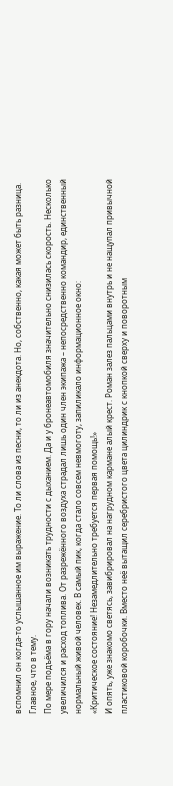вспомнил он когда-то услышанное им выражение. То ли слова из песни, то ли из анекдота. Но, собственно, какая может быть разница. Главное, что в тему.
По мере подъёма в гору начали возникать трудности с дыханием. Да и у бронеавтомобиля значительно снизилась скорость. Несколько увеличился и расход топлива. От разрежённого воздуха страдал лишь один член экипажа – непосредственно командир, единственный нормальный живой человек. В самый пик, когда стало совсем невмоготу, запиликало информационное окно:
«Критическое состояние! Незамедлительно требуется первая помощь!»
И опять, уже знакомо светясь, завибрировал на нагрудном кармане алый крест. Роман залез пальцами внутрь и не нащупал привычной пластиковой коробочки. Вместо неё вытащил серебристого цвета цилиндрик с кнопкой сверху и поворотным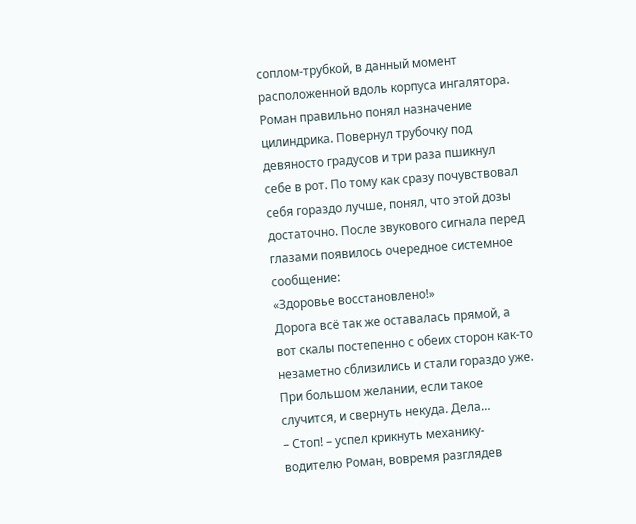соплом-трубкой, в данный момент расположенной вдоль корпуса ингалятора. Роман правильно понял назначение цилиндрика. Повернул трубочку под девяносто градусов и три раза пшикнул себе в рот. По тому как сразу почувствовал себя гораздо лучше, понял, что этой дозы достаточно. После звукового сигнала перед глазами появилось очередное системное сообщение:
«Здоровье восстановлено!»
Дорога всё так же оставалась прямой, а вот скалы постепенно с обеих сторон как-то незаметно сблизились и стали гораздо уже. При большом желании, если такое случится, и свернуть некуда. Дела…
– Стоп! – успел крикнуть механику-водителю Роман, вовремя разглядев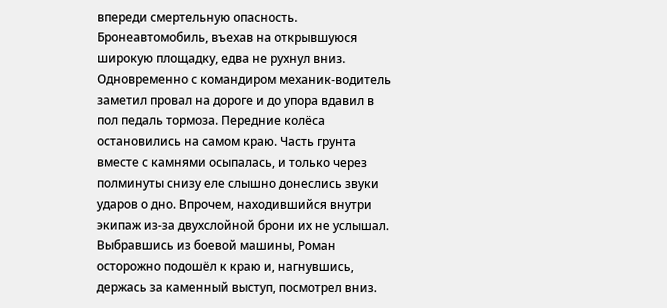впереди смертельную опасность. Бронеавтомобиль, въехав на открывшуюся широкую площадку, едва не рухнул вниз. Одновременно с командиром механик-водитель заметил провал на дороге и до упора вдавил в пол педаль тормоза. Передние колёса остановились на самом краю. Часть грунта вместе с камнями осыпалась, и только через полминуты снизу еле слышно донеслись звуки ударов о дно. Впрочем, находившийся внутри экипаж из-за двухслойной брони их не услышал. Выбравшись из боевой машины, Роман осторожно подошёл к краю и, нагнувшись, держась за каменный выступ, посмотрел вниз.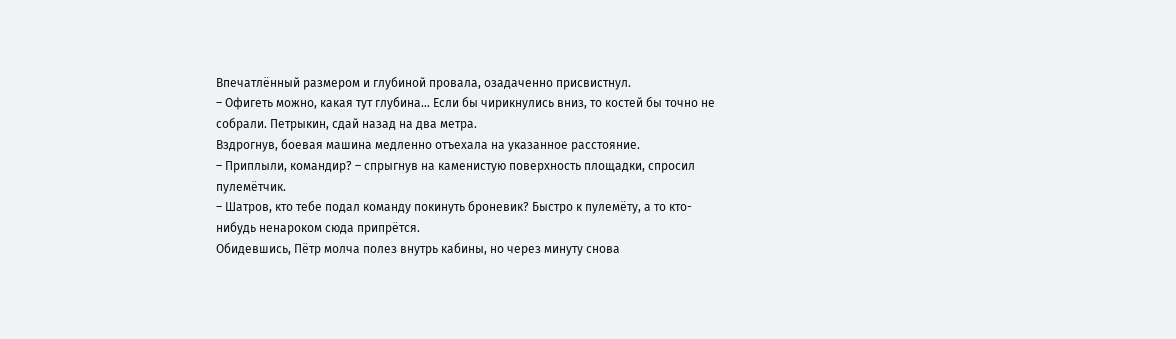Впечатлённый размером и глубиной провала, озадаченно присвистнул.
– Офигеть можно, какая тут глубина… Если бы чирикнулись вниз, то костей бы точно не собрали. Петрыкин, сдай назад на два метра.
Вздрогнув, боевая машина медленно отъехала на указанное расстояние.
– Приплыли, командир? – спрыгнув на каменистую поверхность площадки, спросил пулемётчик.
– Шатров, кто тебе подал команду покинуть броневик? Быстро к пулемёту, а то кто-нибудь ненароком сюда припрётся.
Обидевшись, Пётр молча полез внутрь кабины, но через минуту снова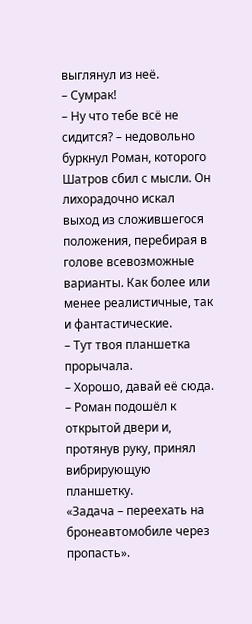выглянул из неё.
– Сумрак!
– Ну что тебе всё не сидится? – недовольно буркнул Роман, которого Шатров сбил с мысли. Он лихорадочно искал выход из сложившегося положения, перебирая в голове всевозможные варианты. Как более или менее реалистичные, так и фантастические.
– Тут твоя планшетка прорычала.
– Хорошо, давай её сюда. – Роман подошёл к открытой двери и, протянув руку, принял вибрирующую планшетку.
«Задача – переехать на бронеавтомобиле через пропасть».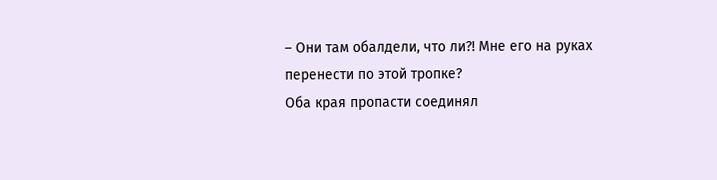– Они там обалдели, что ли?! Мне его на руках перенести по этой тропке?
Оба края пропасти соединял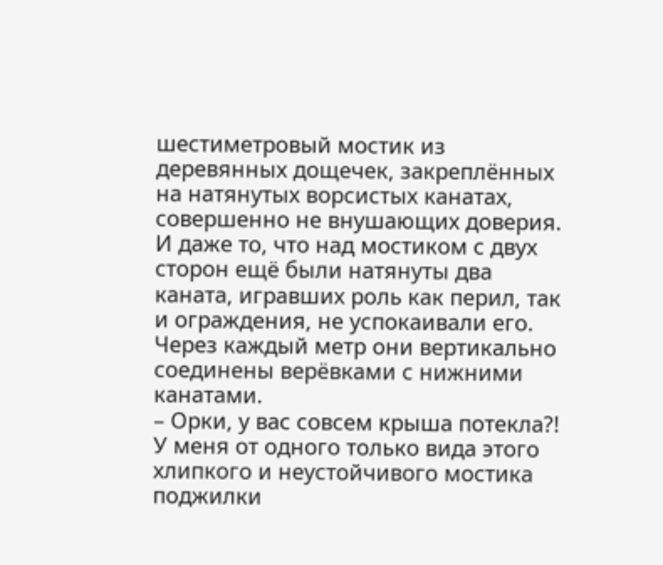шестиметровый мостик из деревянных дощечек, закреплённых на натянутых ворсистых канатах, совершенно не внушающих доверия. И даже то, что над мостиком с двух сторон ещё были натянуты два каната, игравших роль как перил, так и ограждения, не успокаивали его. Через каждый метр они вертикально соединены верёвками с нижними канатами.
– Орки, у вас совсем крыша потекла?! У меня от одного только вида этого хлипкого и неустойчивого мостика поджилки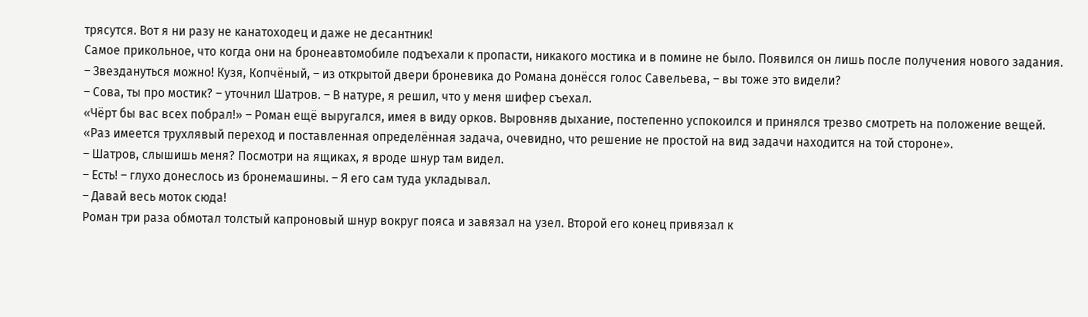трясутся. Вот я ни разу не канатоходец и даже не десантник!
Самое прикольное, что когда они на бронеавтомобиле подъехали к пропасти, никакого мостика и в помине не было. Появился он лишь после получения нового задания.
– Звездануться можно! Кузя, Копчёный, – из открытой двери броневика до Романа донёсся голос Савельева, – вы тоже это видели?
– Сова, ты про мостик? – уточнил Шатров. – В натуре, я решил, что у меня шифер съехал.
«Чёрт бы вас всех побрал!» – Роман ещё выругался, имея в виду орков. Выровняв дыхание, постепенно успокоился и принялся трезво смотреть на положение вещей.
«Раз имеется трухлявый переход и поставленная определённая задача, очевидно, что решение не простой на вид задачи находится на той стороне».
– Шатров, слышишь меня? Посмотри на ящиках, я вроде шнур там видел.
– Есть! – глухо донеслось из бронемашины. – Я его сам туда укладывал.
– Давай весь моток сюда!
Роман три раза обмотал толстый капроновый шнур вокруг пояса и завязал на узел. Второй его конец привязал к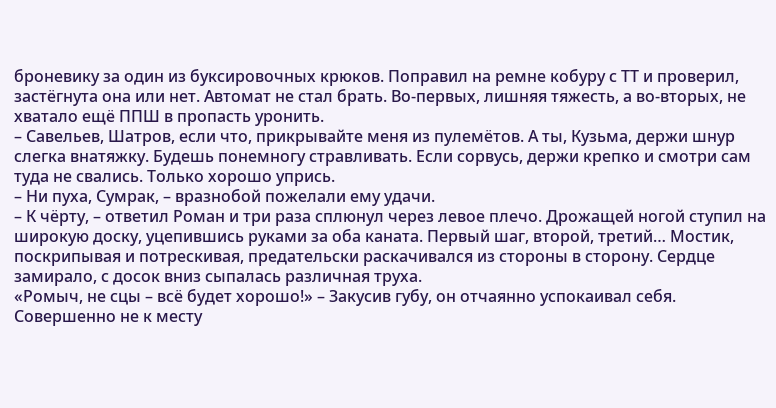броневику за один из буксировочных крюков. Поправил на ремне кобуру с ТТ и проверил, застёгнута она или нет. Автомат не стал брать. Во-первых, лишняя тяжесть, а во-вторых, не хватало ещё ППШ в пропасть уронить.
– Савельев, Шатров, если что, прикрывайте меня из пулемётов. А ты, Кузьма, держи шнур слегка внатяжку. Будешь понемногу стравливать. Если сорвусь, держи крепко и смотри сам туда не свались. Только хорошо упрись.
– Ни пуха, Сумрак, – вразнобой пожелали ему удачи.
– К чёрту, – ответил Роман и три раза сплюнул через левое плечо. Дрожащей ногой ступил на широкую доску, уцепившись руками за оба каната. Первый шаг, второй, третий… Мостик, поскрипывая и потрескивая, предательски раскачивался из стороны в сторону. Сердце замирало, с досок вниз сыпалась различная труха.
«Ромыч, не сцы – всё будет хорошо!» – Закусив губу, он отчаянно успокаивал себя. Совершенно не к месту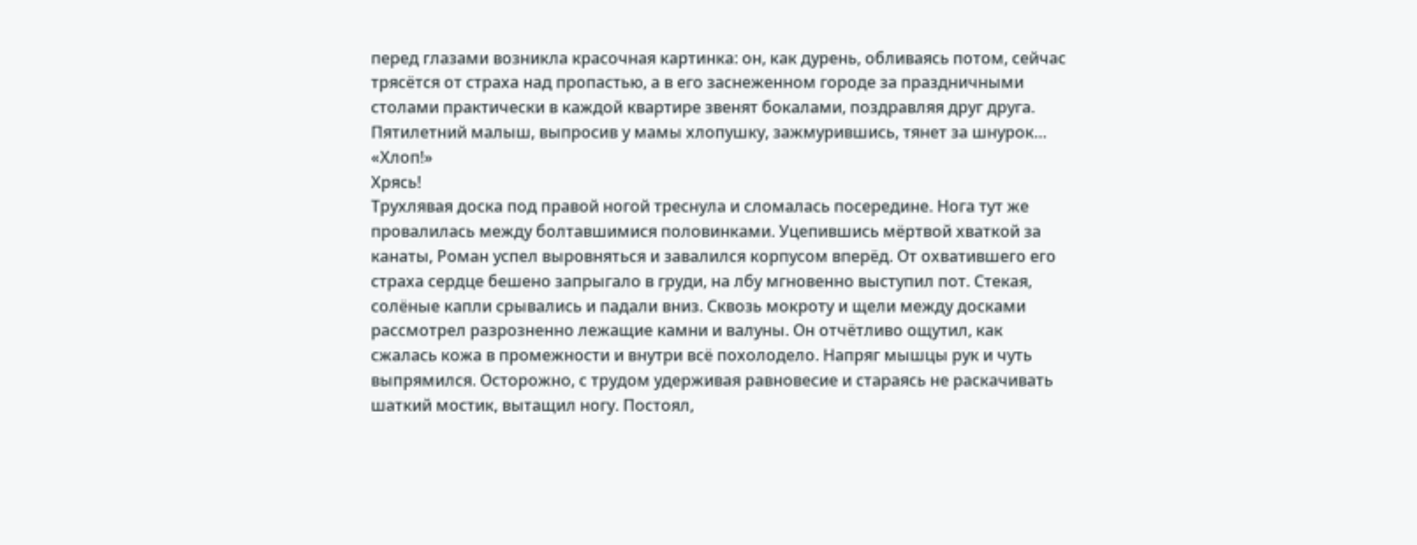перед глазами возникла красочная картинка: он, как дурень, обливаясь потом, сейчас трясётся от страха над пропастью, а в его заснеженном городе за праздничными столами практически в каждой квартире звенят бокалами, поздравляя друг друга. Пятилетний малыш, выпросив у мамы хлопушку, зажмурившись, тянет за шнурок…
«Хлоп!»
Хрясь!
Трухлявая доска под правой ногой треснула и сломалась посередине. Нога тут же провалилась между болтавшимися половинками. Уцепившись мёртвой хваткой за канаты, Роман успел выровняться и завалился корпусом вперёд. От охватившего его страха сердце бешено запрыгало в груди, на лбу мгновенно выступил пот. Стекая, солёные капли срывались и падали вниз. Сквозь мокроту и щели между досками рассмотрел разрозненно лежащие камни и валуны. Он отчётливо ощутил, как сжалась кожа в промежности и внутри всё похолодело. Напряг мышцы рук и чуть выпрямился. Осторожно, с трудом удерживая равновесие и стараясь не раскачивать шаткий мостик, вытащил ногу. Постоял,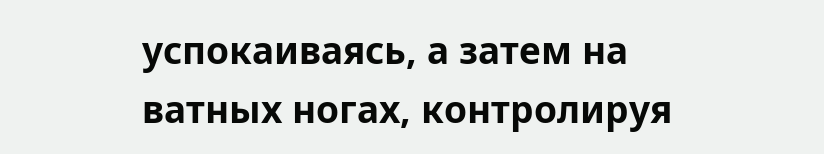успокаиваясь, а затем на ватных ногах, контролируя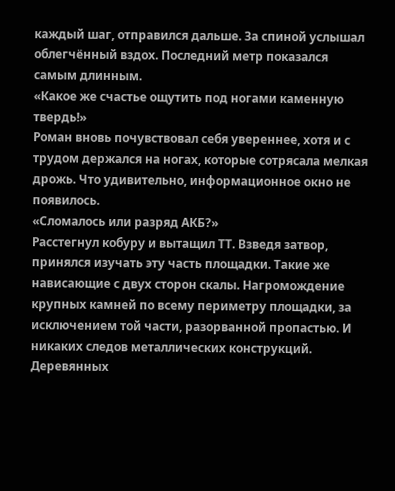каждый шаг, отправился дальше. За спиной услышал облегчённый вздох. Последний метр показался самым длинным.
«Какое же счастье ощутить под ногами каменную твердь!»
Роман вновь почувствовал себя увереннее, хотя и с трудом держался на ногах, которые сотрясала мелкая дрожь. Что удивительно, информационное окно не появилось.
«Сломалось или разряд АКБ?»
Расстегнул кобуру и вытащил ТТ. Взведя затвор, принялся изучать эту часть площадки. Такие же нависающие с двух сторон скалы. Нагромождение крупных камней по всему периметру площадки, за исключением той части, разорванной пропастью. И никаких следов металлических конструкций. Деревянных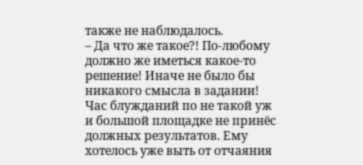также не наблюдалось.
– Да что же такое?! По-любому должно же иметься какое-то решение! Иначе не было бы никакого смысла в задании!
Час блужданий по не такой уж и большой площадке не принёс должных результатов. Ему хотелось уже выть от отчаяния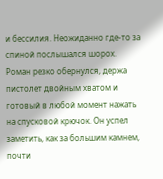и бессилия. Неожиданно где-то за спиной послышался шорох. Роман резко обернулся, держа пистолет двойным хватом и готовый в любой момент нажать на спусковой крючок. Он успел заметить, как за большим камнем, почти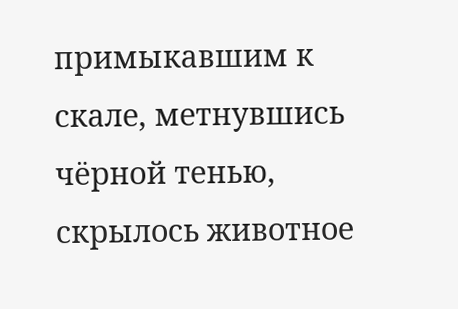примыкавшим к скале, метнувшись чёрной тенью, скрылось животное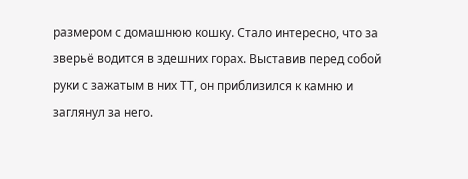размером с домашнюю кошку. Стало интересно, что за зверьё водится в здешних горах. Выставив перед собой руки с зажатым в них ТТ, он приблизился к камню и заглянул за него.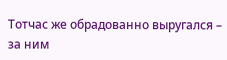Тотчас же обрадованно выругался – за ним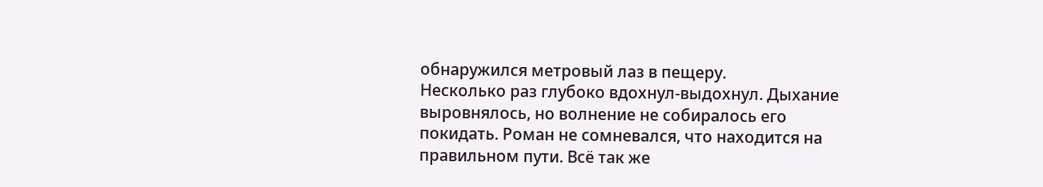обнаружился метровый лаз в пещеру.
Несколько раз глубоко вдохнул-выдохнул. Дыхание выровнялось, но волнение не собиралось его покидать. Роман не сомневался, что находится на правильном пути. Всё так же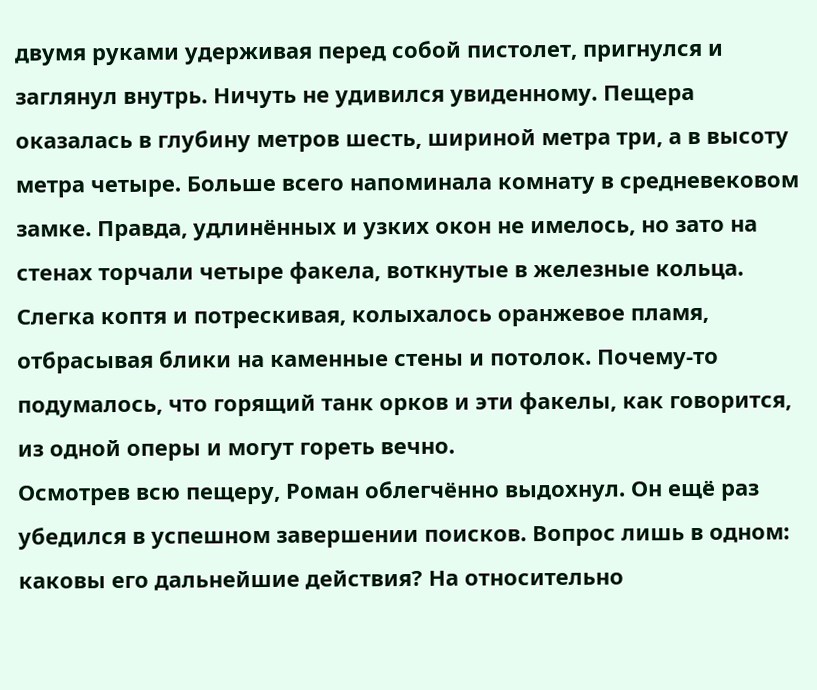двумя руками удерживая перед собой пистолет, пригнулся и заглянул внутрь. Ничуть не удивился увиденному. Пещера оказалась в глубину метров шесть, шириной метра три, а в высоту метра четыре. Больше всего напоминала комнату в средневековом замке. Правда, удлинённых и узких окон не имелось, но зато на стенах торчали четыре факела, воткнутые в железные кольца. Слегка коптя и потрескивая, колыхалось оранжевое пламя, отбрасывая блики на каменные стены и потолок. Почему-то подумалось, что горящий танк орков и эти факелы, как говорится, из одной оперы и могут гореть вечно.
Осмотрев всю пещеру, Роман облегчённо выдохнул. Он ещё раз убедился в успешном завершении поисков. Вопрос лишь в одном: каковы его дальнейшие действия? На относительно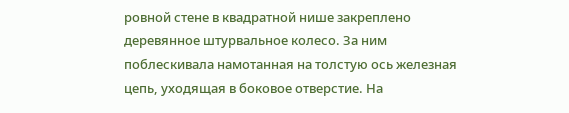ровной стене в квадратной нише закреплено деревянное штурвальное колесо. За ним поблескивала намотанная на толстую ось железная цепь, уходящая в боковое отверстие. На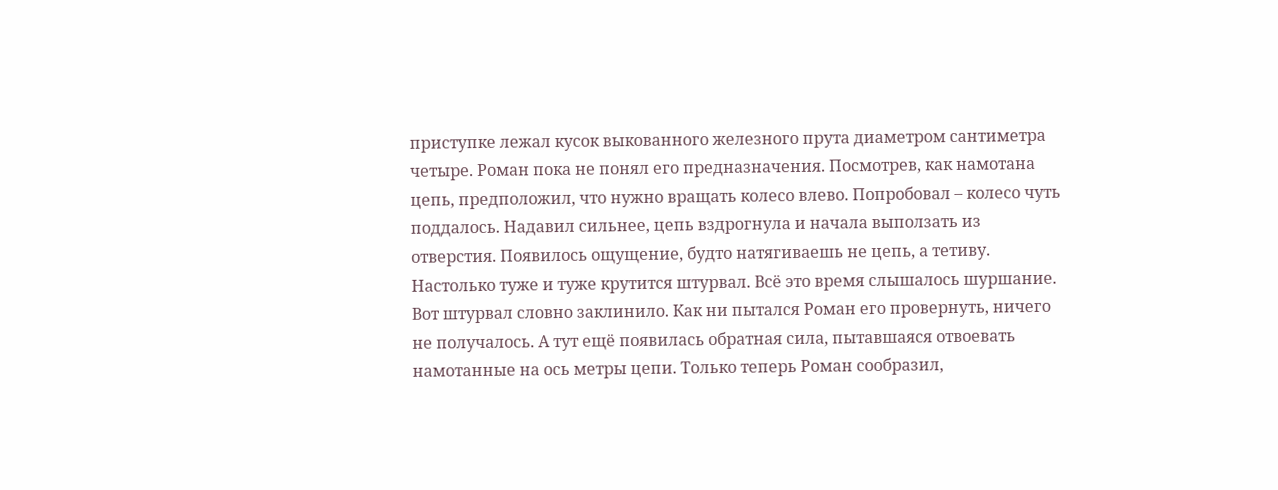приступке лежал кусок выкованного железного прута диаметром сантиметра четыре. Роман пока не понял его предназначения. Посмотрев, как намотана цепь, предположил, что нужно вращать колесо влево. Попробовал – колесо чуть поддалось. Надавил сильнее, цепь вздрогнула и начала выползать из отверстия. Появилось ощущение, будто натягиваешь не цепь, а тетиву. Настолько туже и туже крутится штурвал. Всё это время слышалось шуршание. Вот штурвал словно заклинило. Как ни пытался Роман его провернуть, ничего не получалось. А тут ещё появилась обратная сила, пытавшаяся отвоевать намотанные на ось метры цепи. Только теперь Роман сообразил,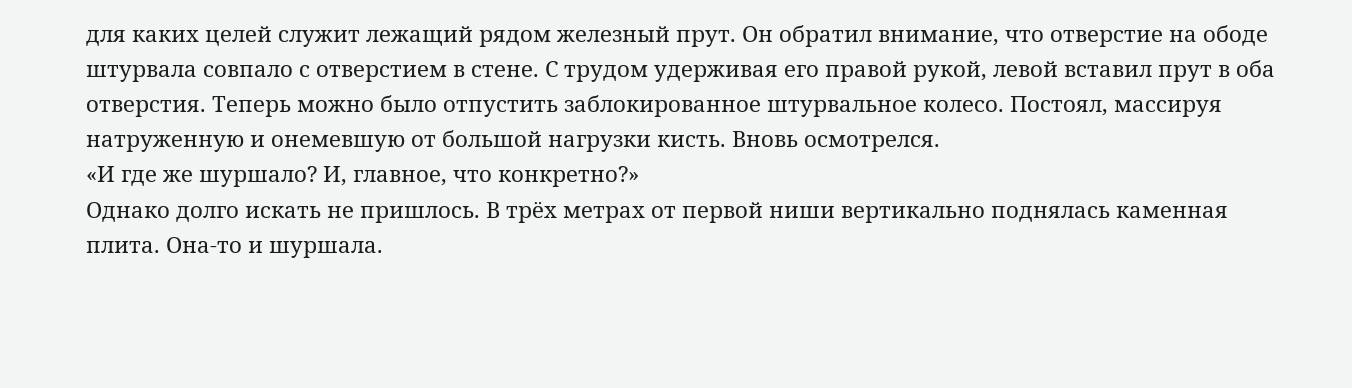для каких целей служит лежащий рядом железный прут. Он обратил внимание, что отверстие на ободе штурвала совпало с отверстием в стене. С трудом удерживая его правой рукой, левой вставил прут в оба отверстия. Теперь можно было отпустить заблокированное штурвальное колесо. Постоял, массируя натруженную и онемевшую от большой нагрузки кисть. Вновь осмотрелся.
«И где же шуршало? И, главное, что конкретно?»
Однако долго искать не пришлось. В трёх метрах от первой ниши вертикально поднялась каменная плита. Она-то и шуршала.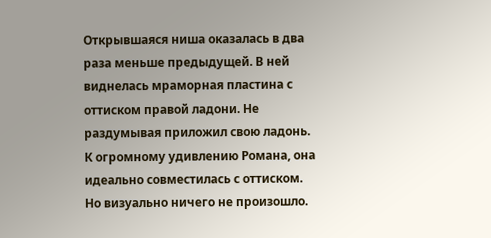Открывшаяся ниша оказалась в два раза меньше предыдущей. В ней виднелась мраморная пластина с оттиском правой ладони. Не раздумывая приложил свою ладонь. К огромному удивлению Романа, она идеально совместилась с оттиском. Но визуально ничего не произошло.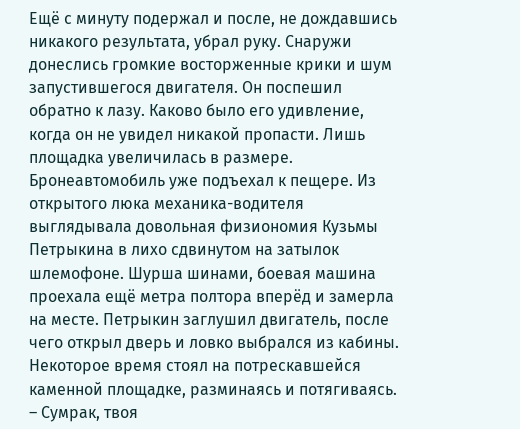Ещё с минуту подержал и после, не дождавшись никакого результата, убрал руку. Снаружи донеслись громкие восторженные крики и шум запустившегося двигателя. Он поспешил обратно к лазу. Каково было его удивление, когда он не увидел никакой пропасти. Лишь площадка увеличилась в размере. Бронеавтомобиль уже подъехал к пещере. Из открытого люка механика-водителя выглядывала довольная физиономия Кузьмы Петрыкина в лихо сдвинутом на затылок шлемофоне. Шурша шинами, боевая машина проехала ещё метра полтора вперёд и замерла на месте. Петрыкин заглушил двигатель, после чего открыл дверь и ловко выбрался из кабины. Некоторое время стоял на потрескавшейся каменной площадке, разминаясь и потягиваясь.
– Сумрак, твоя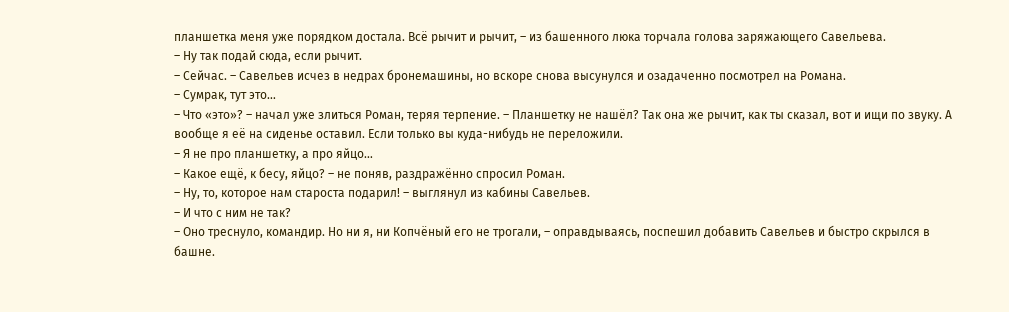планшетка меня уже порядком достала. Всё рычит и рычит, – из башенного люка торчала голова заряжающего Савельева.
– Ну так подай сюда, если рычит.
– Сейчас. – Савельев исчез в недрах бронемашины, но вскоре снова высунулся и озадаченно посмотрел на Романа.
– Сумрак, тут это…
– Что «это»? – начал уже злиться Роман, теряя терпение. – Планшетку не нашёл? Так она же рычит, как ты сказал, вот и ищи по звуку. А вообще я её на сиденье оставил. Если только вы куда-нибудь не переложили.
– Я не про планшетку, а про яйцо…
– Какое ещё, к бесу, яйцо? – не поняв, раздражённо спросил Роман.
– Ну, то, которое нам староста подарил! – выглянул из кабины Савельев.
– И что с ним не так?
– Оно треснуло, командир. Но ни я, ни Копчёный его не трогали, – оправдываясь, поспешил добавить Савельев и быстро скрылся в башне.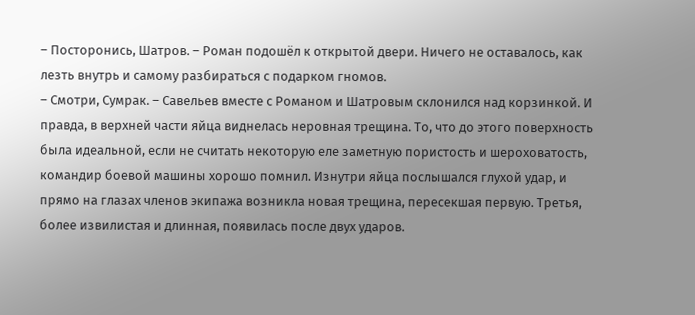– Посторонись, Шатров. – Роман подошёл к открытой двери. Ничего не оставалось, как лезть внутрь и самому разбираться с подарком гномов.
– Смотри, Сумрак. – Савельев вместе с Романом и Шатровым склонился над корзинкой. И правда, в верхней части яйца виднелась неровная трещина. То, что до этого поверхность была идеальной, если не считать некоторую еле заметную пористость и шероховатость, командир боевой машины хорошо помнил. Изнутри яйца послышался глухой удар, и прямо на глазах членов экипажа возникла новая трещина, пересекшая первую. Третья, более извилистая и длинная, появилась после двух ударов.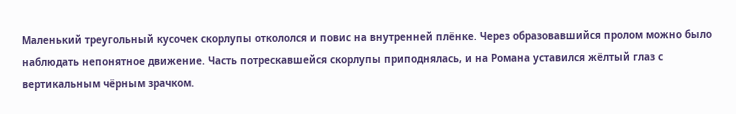Маленький треугольный кусочек скорлупы откололся и повис на внутренней плёнке. Через образовавшийся пролом можно было наблюдать непонятное движение. Часть потрескавшейся скорлупы приподнялась, и на Романа уставился жёлтый глаз с вертикальным чёрным зрачком.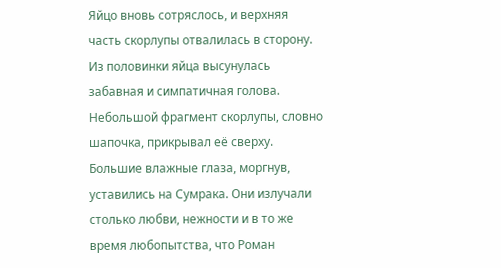Яйцо вновь сотряслось, и верхняя часть скорлупы отвалилась в сторону. Из половинки яйца высунулась забавная и симпатичная голова. Небольшой фрагмент скорлупы, словно шапочка, прикрывал её сверху. Большие влажные глаза, моргнув, уставились на Сумрака. Они излучали столько любви, нежности и в то же время любопытства, что Роман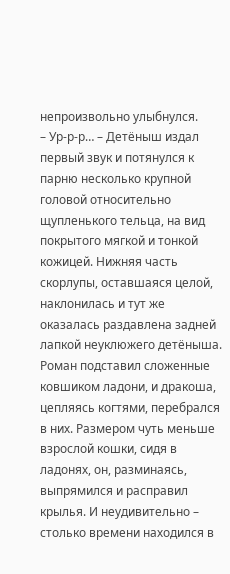непроизвольно улыбнулся.
– Ур-р-р… – Детёныш издал первый звук и потянулся к парню несколько крупной головой относительно щупленького тельца, на вид покрытого мягкой и тонкой кожицей. Нижняя часть скорлупы, оставшаяся целой, наклонилась и тут же оказалась раздавлена задней лапкой неуклюжего детёныша. Роман подставил сложенные ковшиком ладони, и дракоша, цепляясь когтями, перебрался в них. Размером чуть меньше взрослой кошки, сидя в ладонях, он, разминаясь, выпрямился и расправил крылья. И неудивительно – столько времени находился в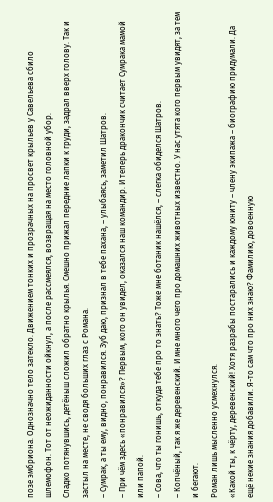позе эмбриона. Однозначно тело затекло. Движением тонких и прозрачных на просвет крыльев у Савельева сбило шлемофон. Тот от неожиданности ойкнул, а после рассмеялся, возвращая на место головной убор.
Сладко потянувшись, детёныш сложил обратно крылья. Смешно прижал передние лапки к груди, задрал вверх голову. Так и застыл на месте, не сводя больших глаз с Романа.
– Сумрак, а ты ему, видно, понравился. Зуб даю, признал в тебе пахана, – улыбаясь, заметил Шатров.
– При чём здесь «понравился»? Первым, кого он увидел, оказался наш командир. И теперь дракончик считает Сумрака мамой или папой.
– Сова, что ты гонишь, откуда тебе про то знать? Тоже мне ботаник нашёлся, – слегка обиделся Шатров.
– Копчёный, так я же деревенский. И мне много чего про домашних животных известно. У нас утята кого первым увидят, за тем и бегают.
Роман лишь мысленно усмехнулся.
«Какой ты, к чёрту, деревенский! Хотя разрабы постарались и каждому юниту – члену экипажа – биографию придумали. Да ещё некие знания добавили. Я-то сам что про них знаю? Фамилию, довоенную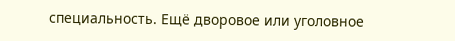специальность. Ещё дворовое или уголовное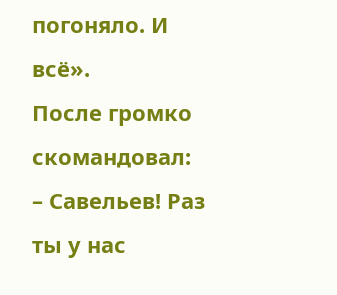погоняло. И всё».
После громко скомандовал:
– Савельев! Раз ты у нас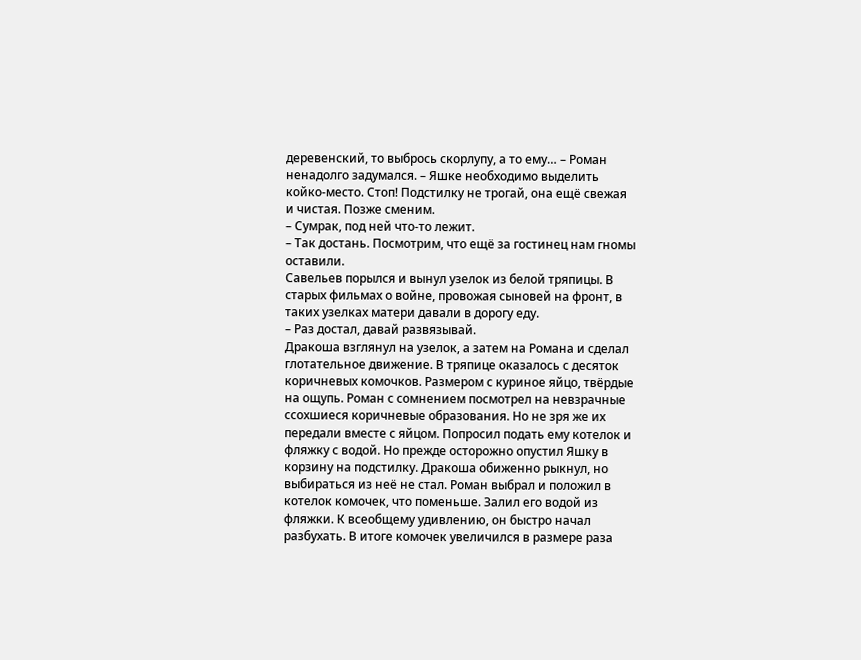деревенский, то выбрось скорлупу, а то ему… – Роман ненадолго задумался. – Яшке необходимо выделить койко-место. Стоп! Подстилку не трогай, она ещё свежая и чистая. Позже сменим.
– Сумрак, под ней что-то лежит.
– Так достань. Посмотрим, что ещё за гостинец нам гномы оставили.
Савельев порылся и вынул узелок из белой тряпицы. В старых фильмах о войне, провожая сыновей на фронт, в таких узелках матери давали в дорогу еду.
– Раз достал, давай развязывай.
Дракоша взглянул на узелок, а затем на Романа и сделал глотательное движение. В тряпице оказалось с десяток коричневых комочков. Размером с куриное яйцо, твёрдые на ощупь. Роман с сомнением посмотрел на невзрачные ссохшиеся коричневые образования. Но не зря же их передали вместе с яйцом. Попросил подать ему котелок и фляжку с водой. Но прежде осторожно опустил Яшку в корзину на подстилку. Дракоша обиженно рыкнул, но выбираться из неё не стал. Роман выбрал и положил в котелок комочек, что поменьше. Залил его водой из фляжки. К всеобщему удивлению, он быстро начал разбухать. В итоге комочек увеличился в размере раза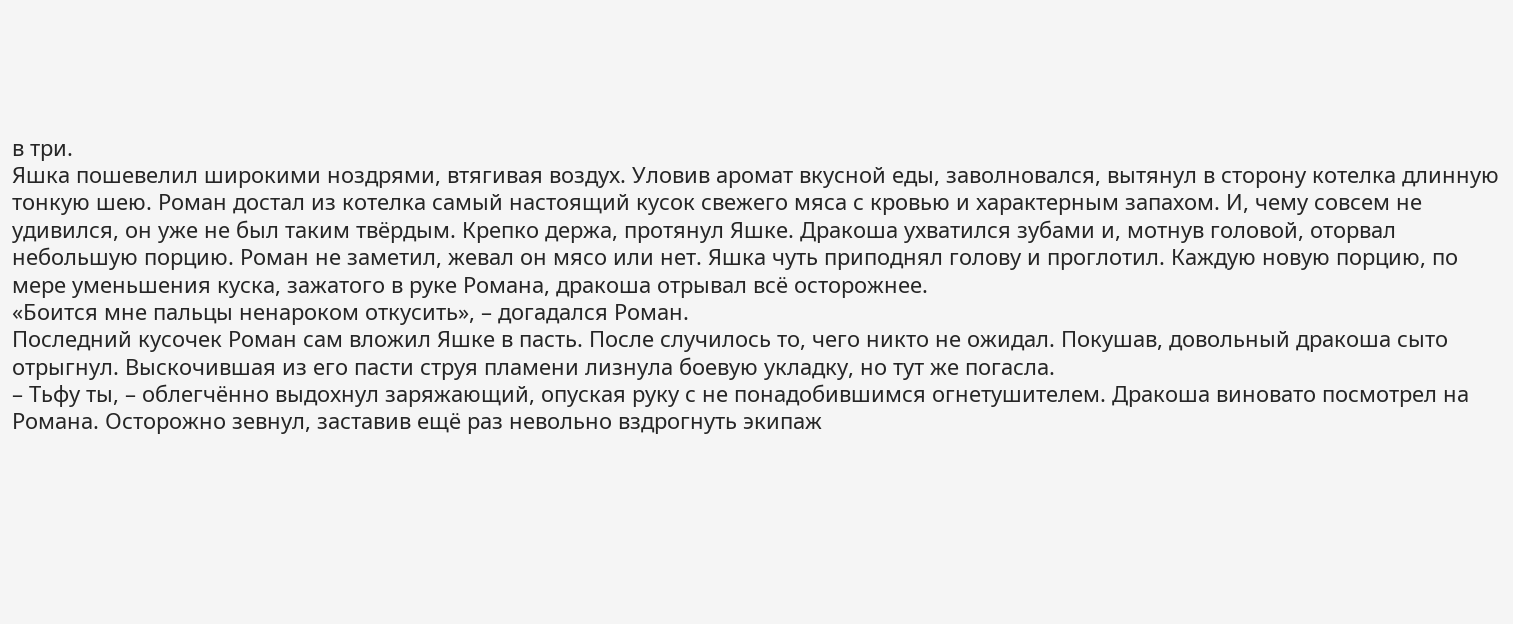в три.
Яшка пошевелил широкими ноздрями, втягивая воздух. Уловив аромат вкусной еды, заволновался, вытянул в сторону котелка длинную тонкую шею. Роман достал из котелка самый настоящий кусок свежего мяса с кровью и характерным запахом. И, чему совсем не удивился, он уже не был таким твёрдым. Крепко держа, протянул Яшке. Дракоша ухватился зубами и, мотнув головой, оторвал небольшую порцию. Роман не заметил, жевал он мясо или нет. Яшка чуть приподнял голову и проглотил. Каждую новую порцию, по мере уменьшения куска, зажатого в руке Романа, дракоша отрывал всё осторожнее.
«Боится мне пальцы ненароком откусить», – догадался Роман.
Последний кусочек Роман сам вложил Яшке в пасть. После случилось то, чего никто не ожидал. Покушав, довольный дракоша сыто отрыгнул. Выскочившая из его пасти струя пламени лизнула боевую укладку, но тут же погасла.
– Тьфу ты, – облегчённо выдохнул заряжающий, опуская руку с не понадобившимся огнетушителем. Дракоша виновато посмотрел на Романа. Осторожно зевнул, заставив ещё раз невольно вздрогнуть экипаж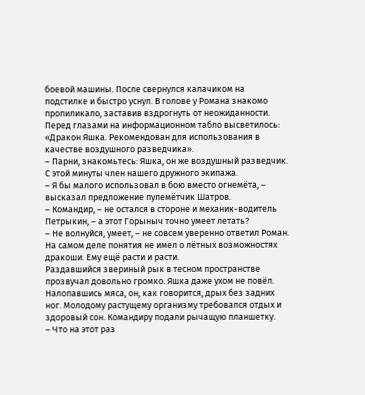боевой машины. После свернулся калачиком на подстилке и быстро уснул. В голове у Романа знакомо пропиликало, заставив вздрогнуть от неожиданности. Перед глазами на информационном табло высветилось: «Дракон Яшка. Рекомендован для использования в качестве воздушного разведчика».
– Парни, знакомьтесь: Яшка, он же воздушный разведчик. С этой минуты член нашего дружного экипажа.
– Я бы малого использовал в бою вместо огнемёта, – высказал предложение пулемётчик Шатров.
– Командир, – не остался в стороне и механик-водитель Петрыкин, – а этот Горыныч точно умеет летать?
– Не волнуйся, умеет, – не совсем уверенно ответил Роман. На самом деле понятия не имел о лётных возможностях дракоши. Ему ещё расти и расти.
Раздавшийся звериный рык в тесном пространстве прозвучал довольно громко. Яшка даже ухом не повёл. Налопавшись мяса, он, как говорится, дрых без задних ног. Молодому растущему организму требовался отдых и здоровый сон. Командиру подали рычащую планшетку.
– Что на этот раз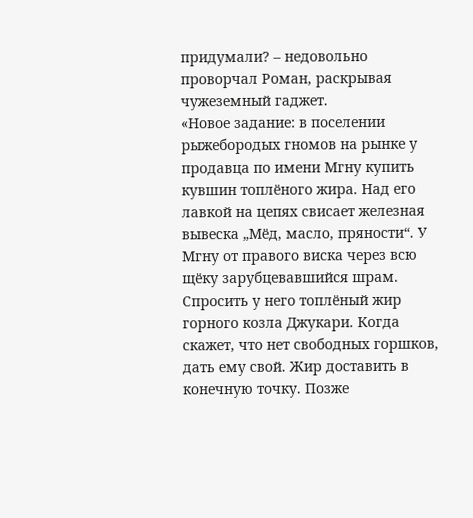придумали? – недовольно проворчал Роман, раскрывая чужеземный гаджет.
«Новое задание: в поселении рыжебородых гномов на рынке у продавца по имени Мгну купить кувшин топлёного жира. Над его лавкой на цепях свисает железная вывеска „Мёд, масло, пряности“. У Мгну от правого виска через всю щёку зарубцевавшийся шрам. Спросить у него топлёный жир горного козла Джукари. Когда скажет, что нет свободных горшков, дать ему свой. Жир доставить в конечную точку. Позже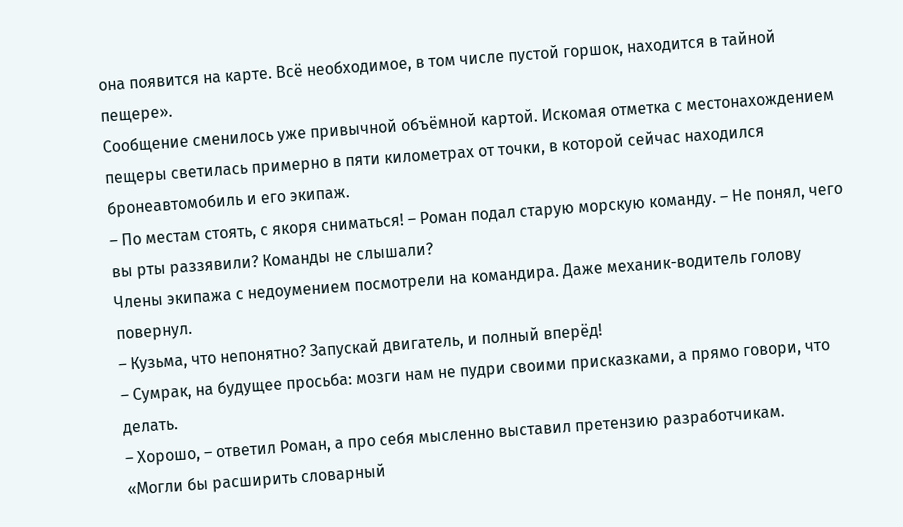она появится на карте. Всё необходимое, в том числе пустой горшок, находится в тайной пещере».
Сообщение сменилось уже привычной объёмной картой. Искомая отметка с местонахождением пещеры светилась примерно в пяти километрах от точки, в которой сейчас находился бронеавтомобиль и его экипаж.
– По местам стоять, с якоря сниматься! – Роман подал старую морскую команду. – Не понял, чего вы рты раззявили? Команды не слышали?
Члены экипажа с недоумением посмотрели на командира. Даже механик-водитель голову повернул.
– Кузьма, что непонятно? Запускай двигатель, и полный вперёд!
– Сумрак, на будущее просьба: мозги нам не пудри своими присказками, а прямо говори, что делать.
– Хорошо, – ответил Роман, а про себя мысленно выставил претензию разработчикам.
«Могли бы расширить словарный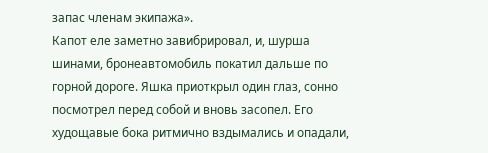запас членам экипажа».
Капот еле заметно завибрировал, и, шурша шинами, бронеавтомобиль покатил дальше по горной дороге. Яшка приоткрыл один глаз, сонно посмотрел перед собой и вновь засопел. Его худощавые бока ритмично вздымались и опадали,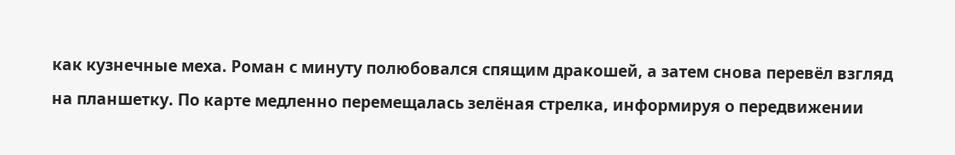как кузнечные меха. Роман с минуту полюбовался спящим дракошей, а затем снова перевёл взгляд на планшетку. По карте медленно перемещалась зелёная стрелка, информируя о передвижении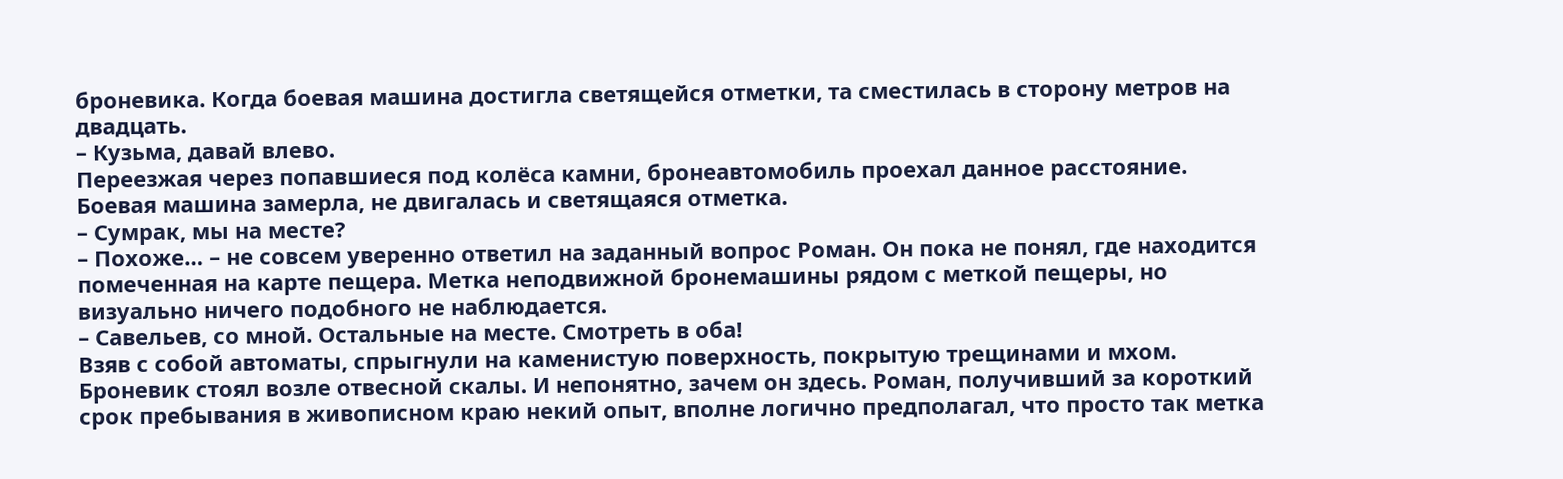броневика. Когда боевая машина достигла светящейся отметки, та сместилась в сторону метров на двадцать.
– Кузьма, давай влево.
Переезжая через попавшиеся под колёса камни, бронеавтомобиль проехал данное расстояние. Боевая машина замерла, не двигалась и светящаяся отметка.
– Сумрак, мы на месте?
– Похоже… – не совсем уверенно ответил на заданный вопрос Роман. Он пока не понял, где находится помеченная на карте пещера. Метка неподвижной бронемашины рядом с меткой пещеры, но визуально ничего подобного не наблюдается.
– Савельев, со мной. Остальные на месте. Смотреть в оба!
Взяв с собой автоматы, спрыгнули на каменистую поверхность, покрытую трещинами и мхом. Броневик стоял возле отвесной скалы. И непонятно, зачем он здесь. Роман, получивший за короткий срок пребывания в живописном краю некий опыт, вполне логично предполагал, что просто так метка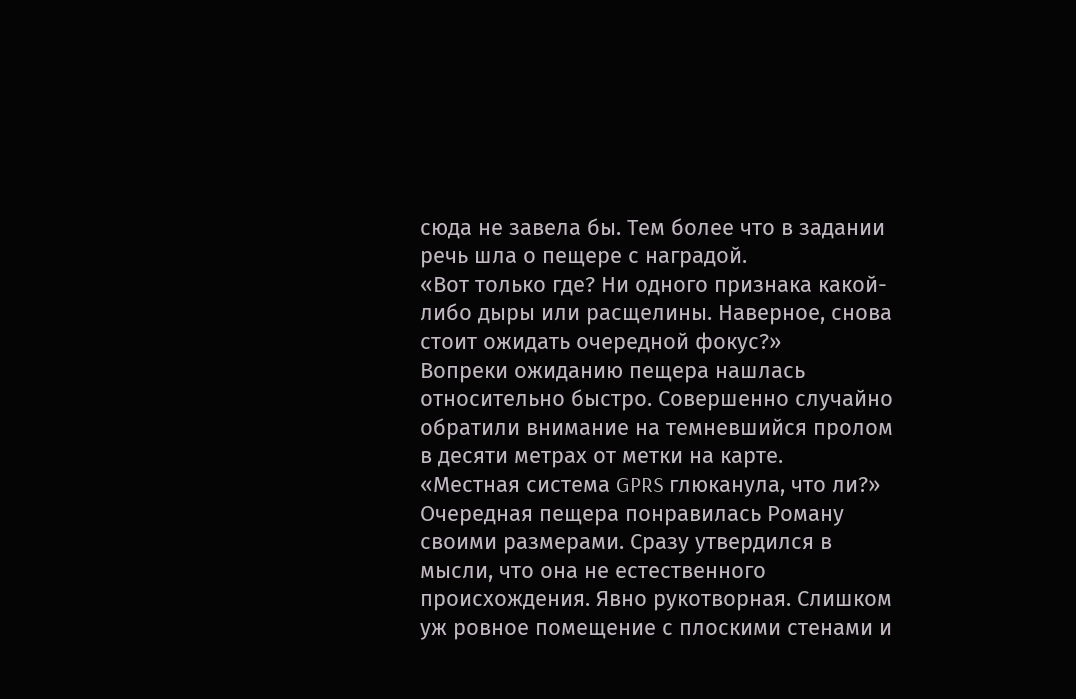сюда не завела бы. Тем более что в задании речь шла о пещере с наградой.
«Вот только где? Ни одного признака какой-либо дыры или расщелины. Наверное, снова стоит ожидать очередной фокус?»
Вопреки ожиданию пещера нашлась относительно быстро. Совершенно случайно обратили внимание на темневшийся пролом в десяти метрах от метки на карте.
«Местная система GPRS глюканула, что ли?»
Очередная пещера понравилась Роману своими размерами. Сразу утвердился в мысли, что она не естественного происхождения. Явно рукотворная. Слишком уж ровное помещение с плоскими стенами и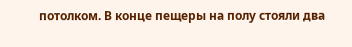потолком. В конце пещеры на полу стояли два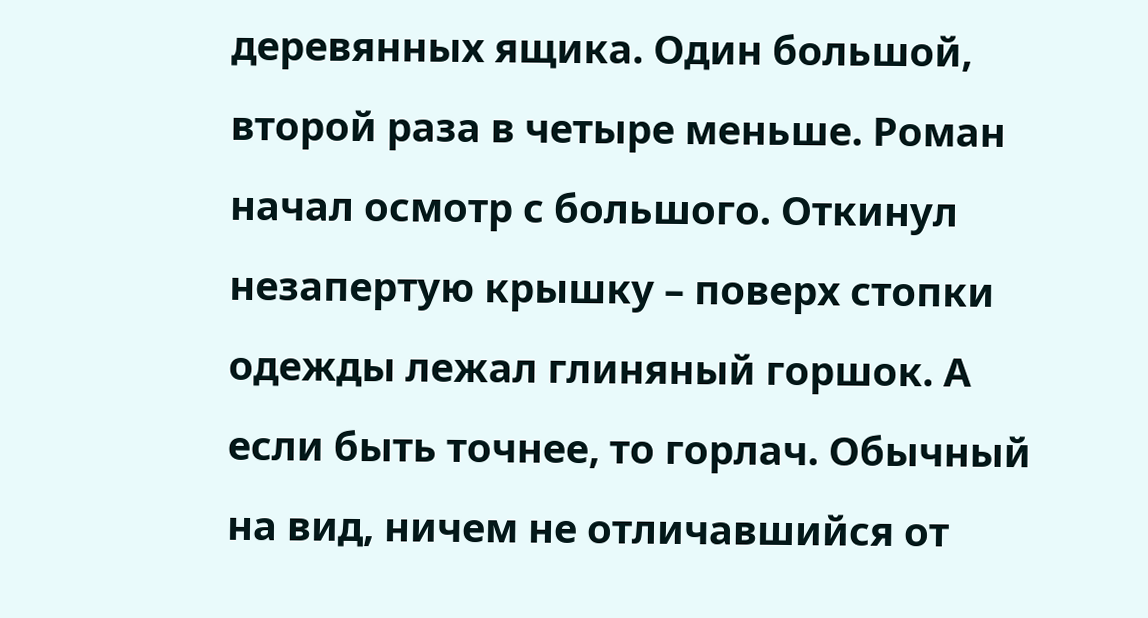деревянных ящика. Один большой, второй раза в четыре меньше. Роман начал осмотр с большого. Откинул незапертую крышку – поверх стопки одежды лежал глиняный горшок. А если быть точнее, то горлач. Обычный на вид, ничем не отличавшийся от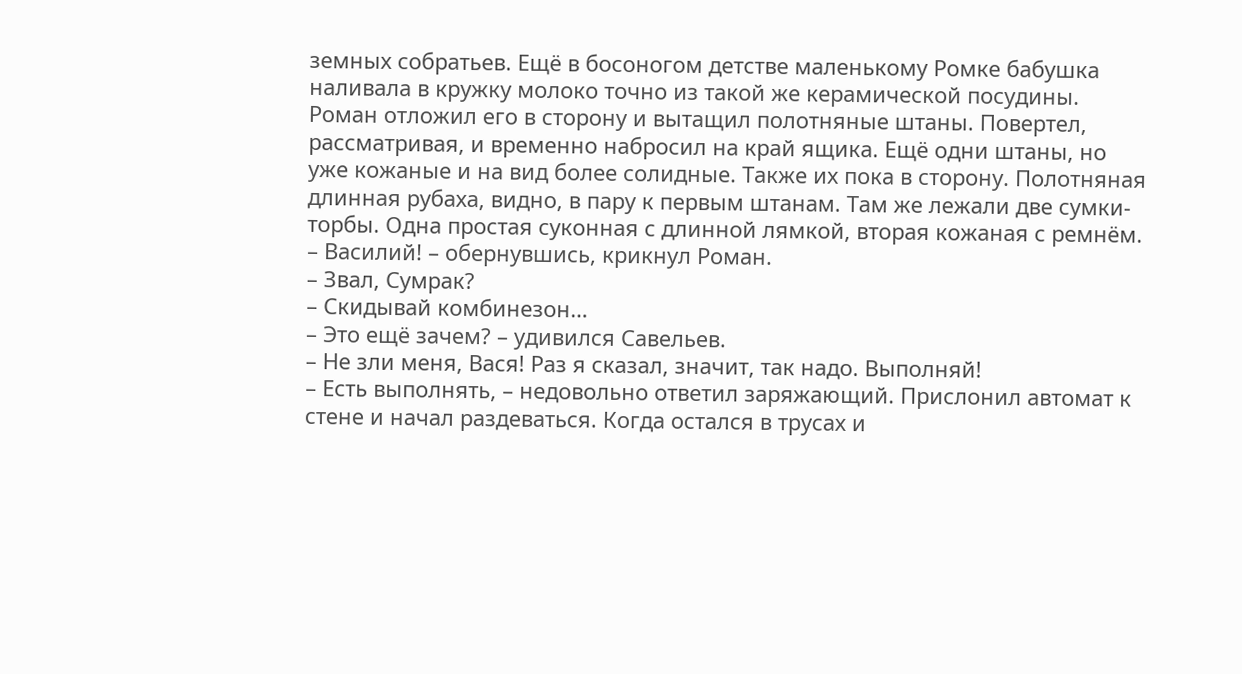земных собратьев. Ещё в босоногом детстве маленькому Ромке бабушка наливала в кружку молоко точно из такой же керамической посудины.
Роман отложил его в сторону и вытащил полотняные штаны. Повертел, рассматривая, и временно набросил на край ящика. Ещё одни штаны, но уже кожаные и на вид более солидные. Также их пока в сторону. Полотняная длинная рубаха, видно, в пару к первым штанам. Там же лежали две сумки-торбы. Одна простая суконная с длинной лямкой, вторая кожаная с ремнём.
– Василий! – обернувшись, крикнул Роман.
– Звал, Сумрак?
– Скидывай комбинезон…
– Это ещё зачем? – удивился Савельев.
– Не зли меня, Вася! Раз я сказал, значит, так надо. Выполняй!
– Есть выполнять, – недовольно ответил заряжающий. Прислонил автомат к стене и начал раздеваться. Когда остался в трусах и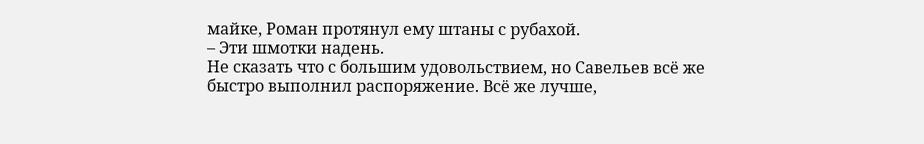майке, Роман протянул ему штаны с рубахой.
– Эти шмотки надень.
Не сказать что с большим удовольствием, но Савельев всё же быстро выполнил распоряжение. Всё же лучше,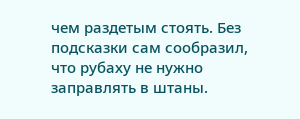чем раздетым стоять. Без подсказки сам сообразил, что рубаху не нужно заправлять в штаны.